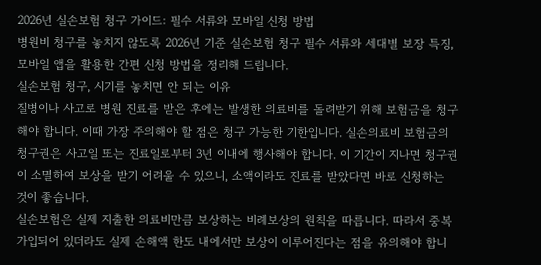2026년 실손보험 청구 가이드: 필수 서류와 모바일 신청 방법
병원비 청구를 놓치지 않도록 2026년 기준 실손보험 청구 필수 서류와 세대별 보장 특징, 모바일 앱을 활용한 간편 신청 방법을 정리해 드립니다.
실손보험 청구, 시기를 놓치면 안 되는 이유
질병이나 사고로 병원 진료를 받은 후에는 발생한 의료비를 돌려받기 위해 보험금을 청구해야 합니다. 이때 가장 주의해야 할 점은 청구 가능한 기한입니다. 실손의료비 보험금의 청구권은 사고일 또는 진료일로부터 3년 이내에 행사해야 합니다. 이 기간이 지나면 청구권이 소멸하여 보상을 받기 어려울 수 있으니, 소액이라도 진료를 받았다면 바로 신청하는 것이 좋습니다.
실손보험은 실제 지출한 의료비만큼 보상하는 비례보상의 원칙을 따릅니다. 따라서 중복 가입되어 있더라도 실제 손해액 한도 내에서만 보상이 이루어진다는 점을 유의해야 합니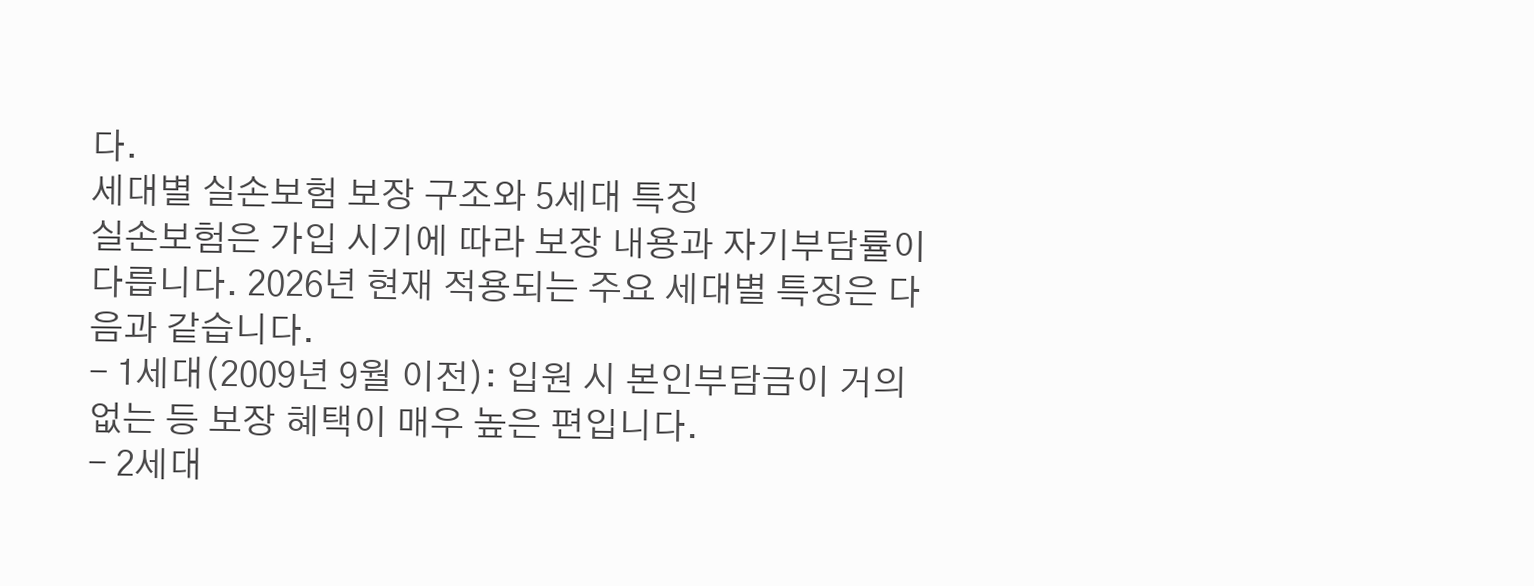다.
세대별 실손보험 보장 구조와 5세대 특징
실손보험은 가입 시기에 따라 보장 내용과 자기부담률이 다릅니다. 2026년 현재 적용되는 주요 세대별 특징은 다음과 같습니다.
- 1세대(2009년 9월 이전): 입원 시 본인부담금이 거의 없는 등 보장 혜택이 매우 높은 편입니다.
- 2세대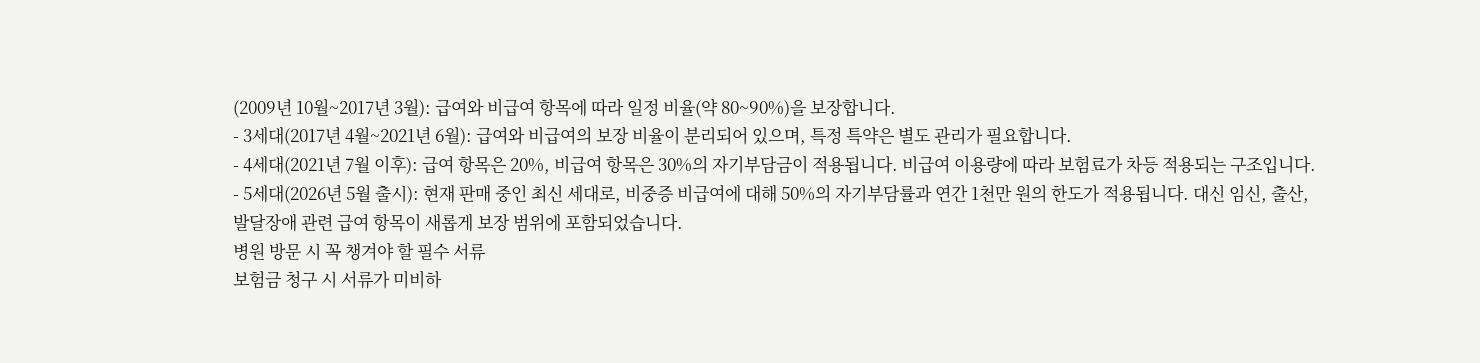(2009년 10월~2017년 3월): 급여와 비급여 항목에 따라 일정 비율(약 80~90%)을 보장합니다.
- 3세대(2017년 4월~2021년 6월): 급여와 비급여의 보장 비율이 분리되어 있으며, 특정 특약은 별도 관리가 필요합니다.
- 4세대(2021년 7월 이후): 급여 항목은 20%, 비급여 항목은 30%의 자기부담금이 적용됩니다. 비급여 이용량에 따라 보험료가 차등 적용되는 구조입니다.
- 5세대(2026년 5월 출시): 현재 판매 중인 최신 세대로, 비중증 비급여에 대해 50%의 자기부담률과 연간 1천만 원의 한도가 적용됩니다. 대신 임신, 출산, 발달장애 관련 급여 항목이 새롭게 보장 범위에 포함되었습니다.
병원 방문 시 꼭 챙겨야 할 필수 서류
보험금 청구 시 서류가 미비하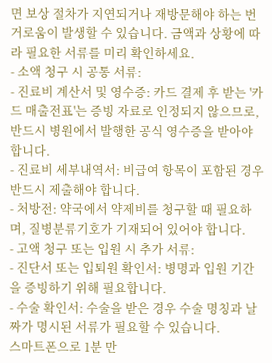면 보상 절차가 지연되거나 재방문해야 하는 번거로움이 발생할 수 있습니다. 금액과 상황에 따라 필요한 서류를 미리 확인하세요.
- 소액 청구 시 공통 서류:
- 진료비 계산서 및 영수증: 카드 결제 후 받는 '카드 매출전표'는 증빙 자료로 인정되지 않으므로, 반드시 병원에서 발행한 공식 영수증을 받아야 합니다.
- 진료비 세부내역서: 비급여 항목이 포함된 경우 반드시 제출해야 합니다.
- 처방전: 약국에서 약제비를 청구할 때 필요하며, 질병분류기호가 기재되어 있어야 합니다.
- 고액 청구 또는 입원 시 추가 서류:
- 진단서 또는 입퇴원 확인서: 병명과 입원 기간을 증빙하기 위해 필요합니다.
- 수술 확인서: 수술을 받은 경우 수술 명칭과 날짜가 명시된 서류가 필요할 수 있습니다.
스마트폰으로 1분 만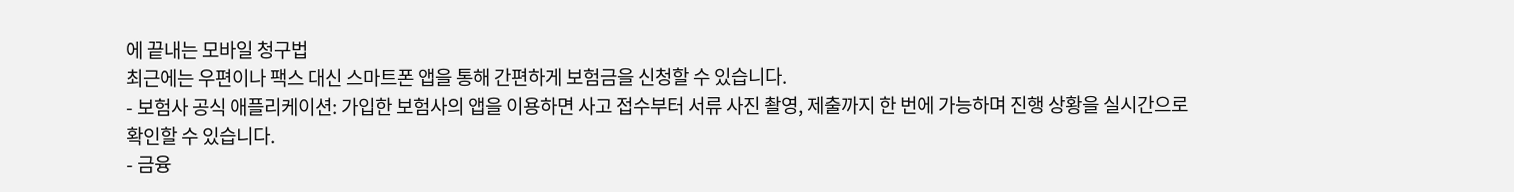에 끝내는 모바일 청구법
최근에는 우편이나 팩스 대신 스마트폰 앱을 통해 간편하게 보험금을 신청할 수 있습니다.
- 보험사 공식 애플리케이션: 가입한 보험사의 앱을 이용하면 사고 접수부터 서류 사진 촬영, 제출까지 한 번에 가능하며 진행 상황을 실시간으로 확인할 수 있습니다.
- 금융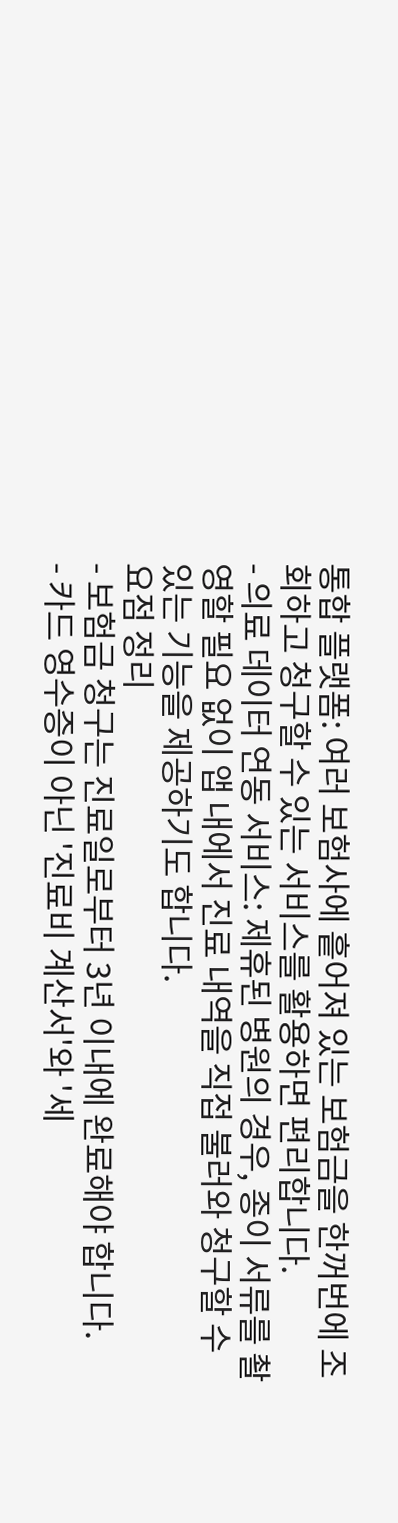통합 플랫폼: 여러 보험사에 흩어져 있는 보험금을 한꺼번에 조회하고 청구할 수 있는 서비스를 활용하면 편리합니다.
- 의료 데이터 연동 서비스: 제휴된 병원의 경우, 종이 서류를 촬영할 필요 없이 앱 내에서 진료 내역을 직접 불러와 청구할 수 있는 기능을 제공하기도 합니다.
요점 정리
- 보험금 청구는 진료일로부터 3년 이내에 완료해야 합니다.
- 카드 영수증이 아닌 '진료비 계산서'와 '세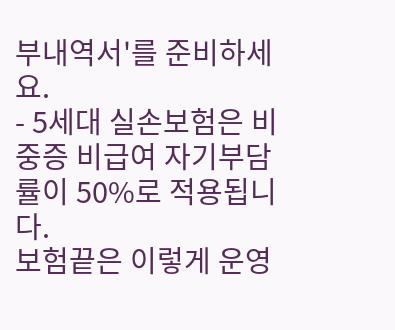부내역서'를 준비하세요.
- 5세대 실손보험은 비중증 비급여 자기부담률이 50%로 적용됩니다.
보험끝은 이렇게 운영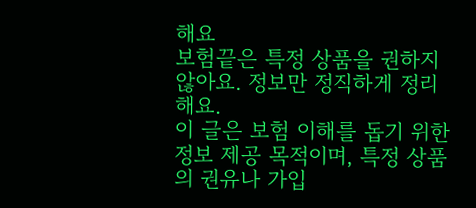해요
보험끝은 특정 상품을 권하지 않아요. 정보만 정직하게 정리해요.
이 글은 보험 이해를 돕기 위한 정보 제공 목적이며, 특정 상품의 권유나 가입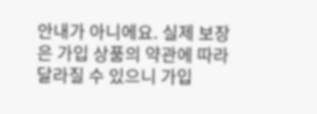안내가 아니에요. 실제 보장은 가입 상품의 약관에 따라 달라질 수 있으니 가입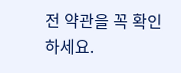전 약관을 꼭 확인하세요.